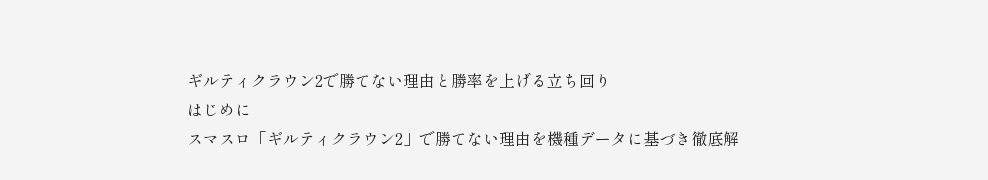ギルティクラウン2で勝てない理由と勝率を上げる立ち回り
はじめに
スマスロ「ギルティクラウン2」で勝てない理由を機種データに基づき徹底解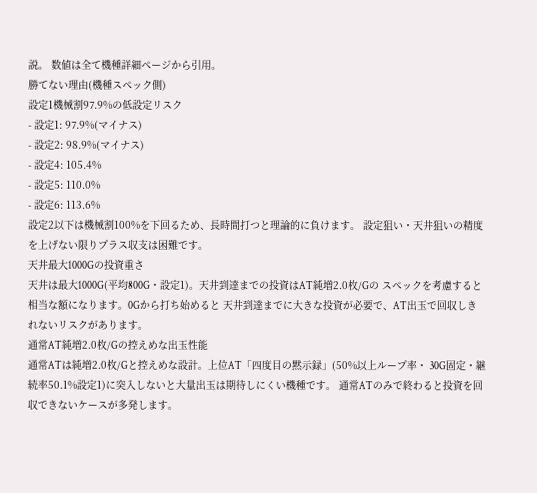説。 数値は全て機種詳細ページから引用。
勝てない理由(機種スペック側)
設定1機械割97.9%の低設定リスク
- 設定1: 97.9%(マイナス)
- 設定2: 98.9%(マイナス)
- 設定4: 105.4%
- 設定5: 110.0%
- 設定6: 113.6%
設定2以下は機械割100%を下回るため、長時間打つと理論的に負けます。 設定狙い・天井狙いの精度を上げない限りプラス収支は困難です。
天井最大1000Gの投資重さ
天井は最大1000G(平均800G・設定1)。天井到達までの投資はAT純増2.0枚/Gの スペックを考慮すると相当な額になります。0Gから打ち始めると 天井到達までに大きな投資が必要で、AT出玉で回収しきれないリスクがあります。
通常AT純増2.0枚/Gの控えめな出玉性能
通常ATは純増2.0枚/Gと控えめな設計。上位AT「四度目の黙示録」(50%以上ループ率・ 30G固定・継続率50.1%設定1)に突入しないと大量出玉は期待しにくい機種です。 通常ATのみで終わると投資を回収できないケースが多発します。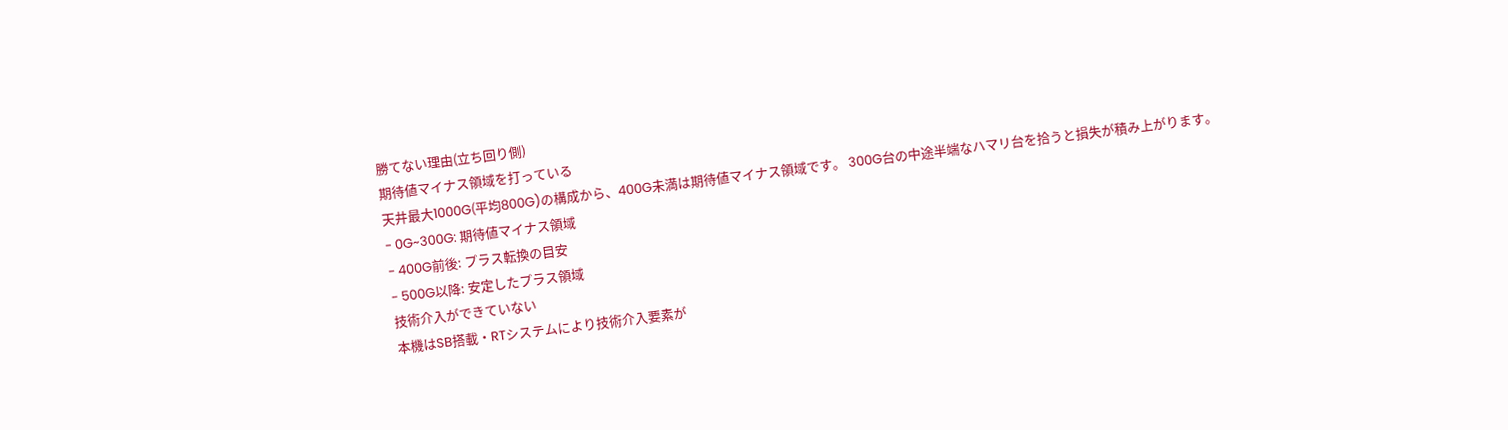勝てない理由(立ち回り側)
期待値マイナス領域を打っている
天井最大1000G(平均800G)の構成から、400G未満は期待値マイナス領域です。 300G台の中途半端なハマリ台を拾うと損失が積み上がります。
- 0G~300G: 期待値マイナス領域
- 400G前後: プラス転換の目安
- 500G以降: 安定したプラス領域
技術介入ができていない
本機はSB搭載・RTシステムにより技術介入要素が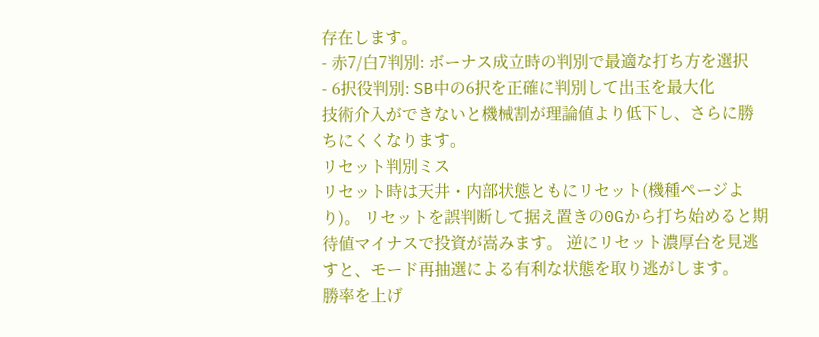存在します。
- 赤7/白7判別: ボーナス成立時の判別で最適な打ち方を選択
- 6択役判別: SB中の6択を正確に判別して出玉を最大化
技術介入ができないと機械割が理論値より低下し、さらに勝ちにくくなります。
リセット判別ミス
リセット時は天井・内部状態ともにリセット(機種ページより)。 リセットを誤判断して据え置きの0Gから打ち始めると期待値マイナスで投資が嵩みます。 逆にリセット濃厚台を見逃すと、モード再抽選による有利な状態を取り逃がします。
勝率を上げ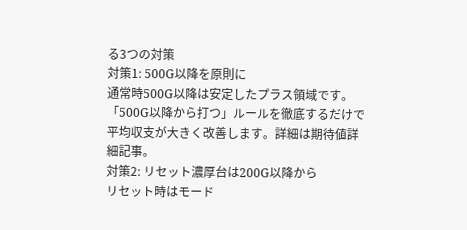る3つの対策
対策1: 500G以降を原則に
通常時500G以降は安定したプラス領域です。「500G以降から打つ」ルールを徹底するだけで 平均収支が大きく改善します。詳細は期待値詳細記事。
対策2: リセット濃厚台は200G以降から
リセット時はモード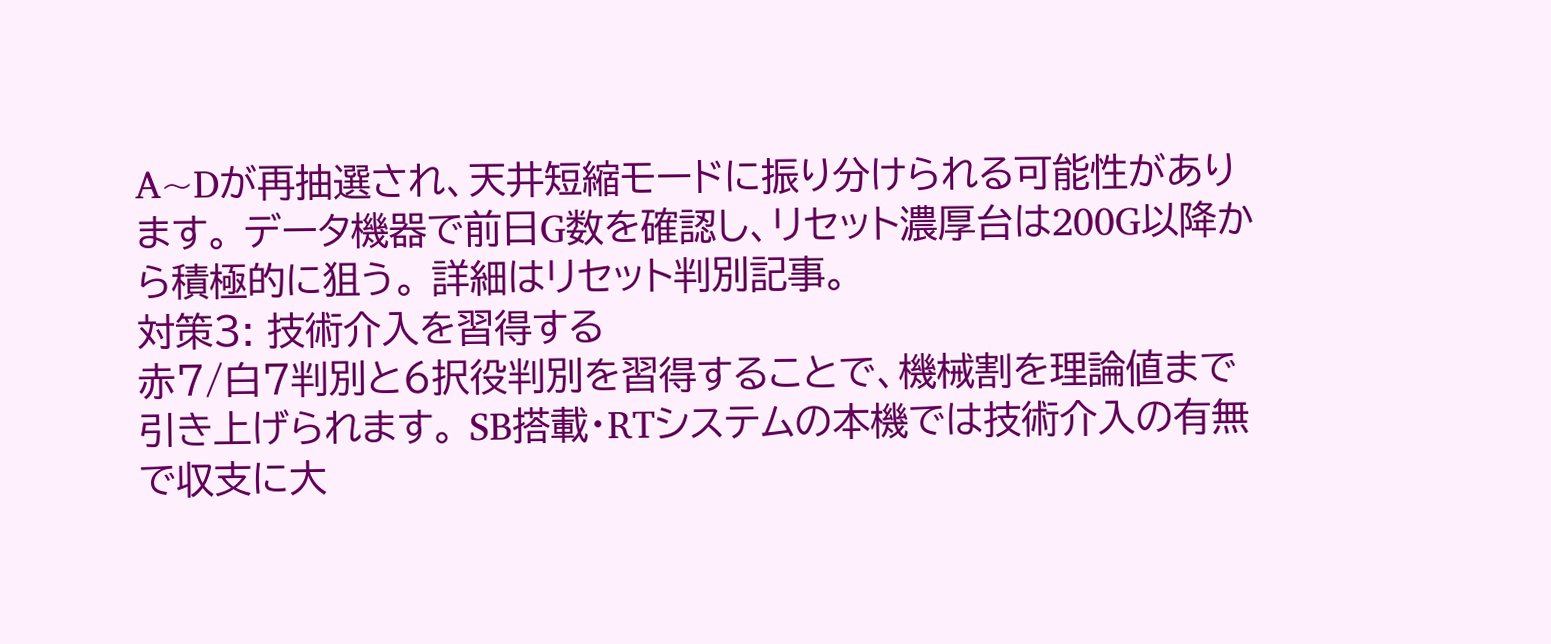A~Dが再抽選され、天井短縮モードに振り分けられる可能性があります。 データ機器で前日G数を確認し、リセット濃厚台は200G以降から積極的に狙う。 詳細はリセット判別記事。
対策3: 技術介入を習得する
赤7/白7判別と6択役判別を習得することで、機械割を理論値まで引き上げられます。 SB搭載・RTシステムの本機では技術介入の有無で収支に大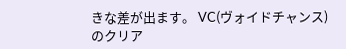きな差が出ます。 VC(ヴォイドチャンス)のクリア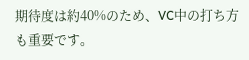期待度は約40%のため、VC中の打ち方も重要です。